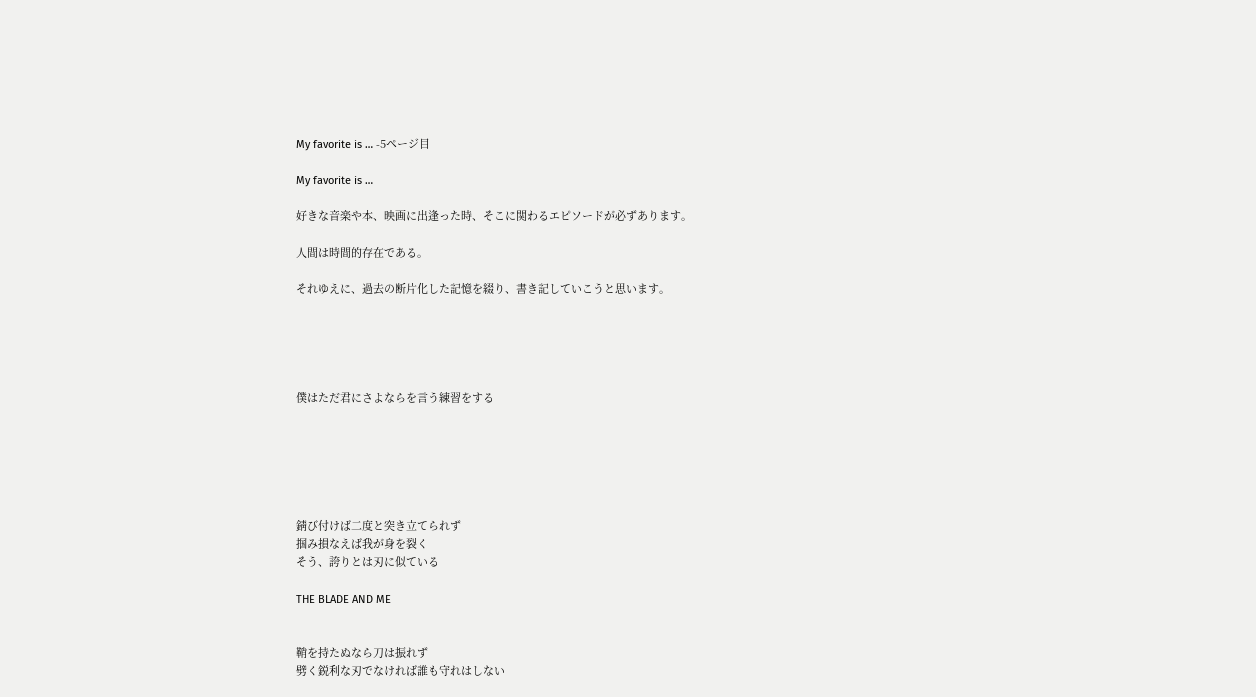My favorite is … -5ページ目

My favorite is …

好きな音楽や本、映画に出逢った時、そこに関わるエピソードが必ずあります。

人間は時間的存在である。

それゆえに、過去の断片化した記憶を綴り、書き記していこうと思います。





僕はただ君にさよならを言う練習をする






錆び付けば二度と突き立てられず
掴み損なえば我が身を裂く
そう、誇りとは刃に似ている

THE BLADE AND ME


鞘を持たぬなら刀は振れず
劈く鋭利な刃でなければ誰も守れはしない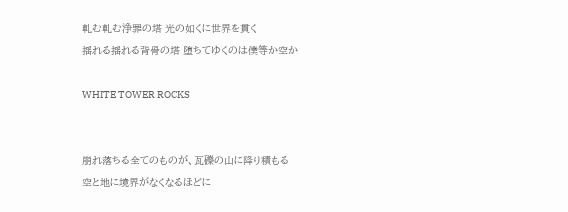軋む軋む浄罪の塔 光の如くに世界を貫く
揺れる揺れる背骨の塔 堕ちてゆくのは僕等か空か

WHITE TOWER ROCKS


崩れ落ちる全てのものが、瓦礫の山に降り積もる
空と地に境界がなくなるほどに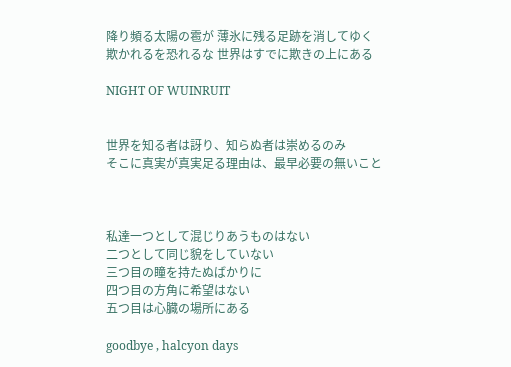降り頻る太陽の雹が 薄氷に残る足跡を消してゆく
欺かれるを恐れるな 世界はすでに欺きの上にある

NIGHT OF WUINRUIT


世界を知る者は訝り、知らぬ者は崇めるのみ
そこに真実が真実足る理由は、最早必要の無いこと



私達一つとして混じりあうものはない
二つとして同じ貌をしていない
三つ目の瞳を持たぬばかりに
四つ目の方角に希望はない
五つ目は心臓の場所にある

goodbye , halcyon days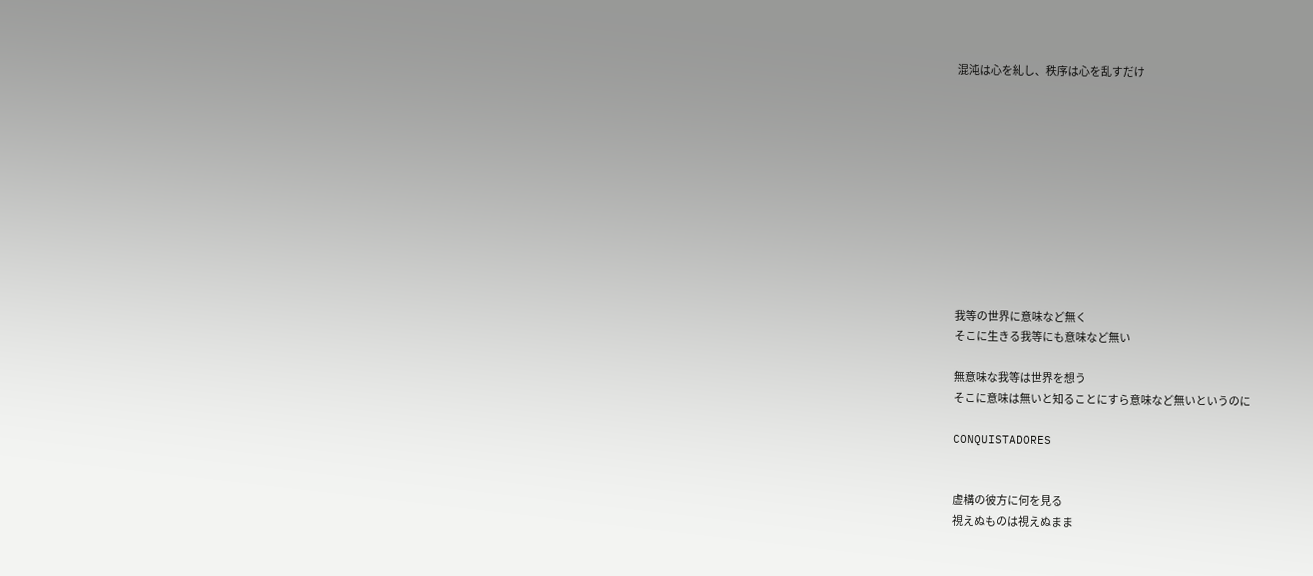混沌は心を糺し、秩序は心を乱すだけ











我等の世界に意味など無く
そこに生きる我等にも意味など無い

無意味な我等は世界を想う
そこに意味は無いと知ることにすら意味など無いというのに

CONQUISTADORES


虚構の彼方に何を見る
視えぬものは視えぬまま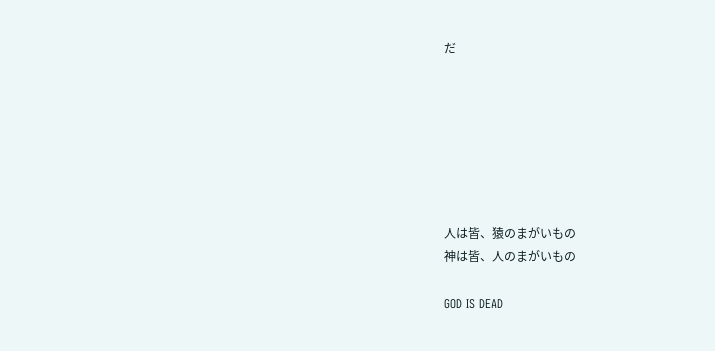だ







人は皆、猿のまがいもの
神は皆、人のまがいもの

GOD IS DEAD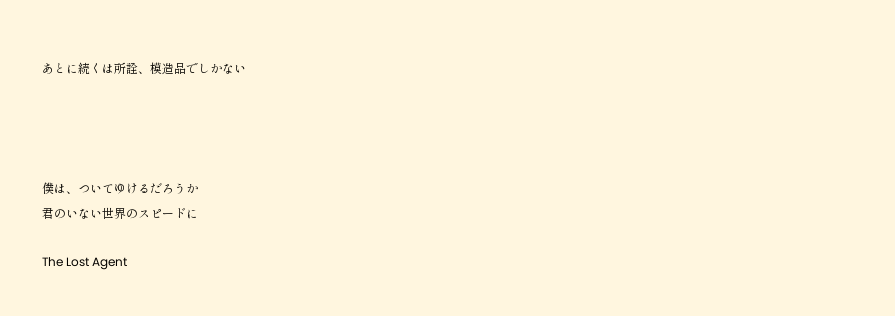あとに続くは所詮、模造品でしかない




僕は、ついてゆけるだろうか
君のいない世界のスピードに

The Lost Agent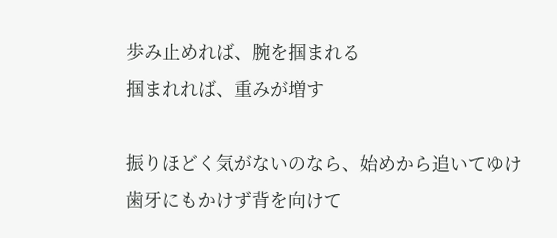歩み止めれば、腕を掴まれる
掴まれれば、重みが増す

振りほどく気がないのなら、始めから追いてゆけ
歯牙にもかけず背を向けて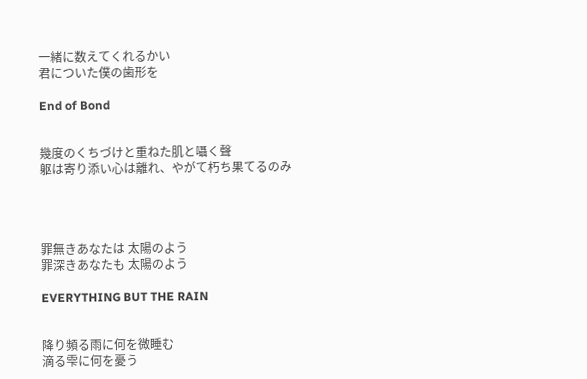一緒に数えてくれるかい
君についた僕の歯形を

End of Bond


幾度のくちづけと重ねた肌と囁く聲
躯は寄り添い心は離れ、やがて朽ち果てるのみ




罪無きあなたは 太陽のよう
罪深きあなたも 太陽のよう

EVERYTHING BUT THE RAIN


降り頻る雨に何を微睡む
滴る雫に何を憂う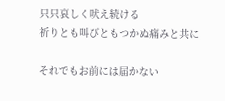只只哀しく吠え続ける
祈りとも叫びともつかぬ痛みと共に

それでもお前には届かない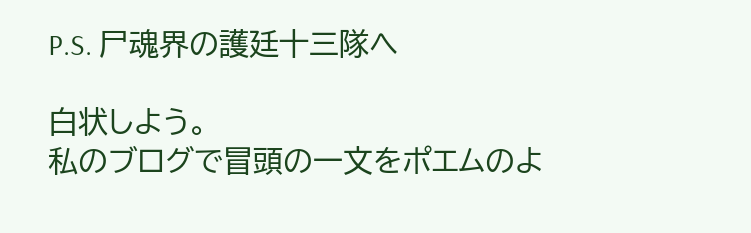P.S. 尸魂界の護廷十三隊へ

白状しよう。
私のブログで冒頭の一文をポエムのよ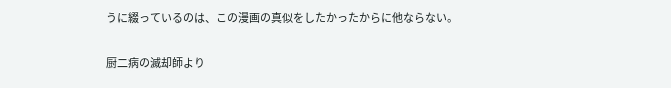うに綴っているのは、この漫画の真似をしたかったからに他ならない。

厨二病の滅却師より